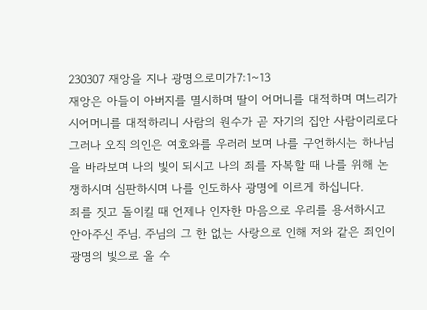230307 재앙을 지나 광명으로미가7:1~13
재앙은 아들이 아버지를 멸시하며 딸이 어머니를 대적하며 며느리가 시어머니를 대적하리니 사람의 원수가 곧 자기의 집안 사람이리로다 그러나 오직 의인은 여호와를 우러러 보며 나를 구언하시는 하나님을 바라보며 나의 빛이 되시고 나의 죄를 자복할 때 나를 위해 논쟁하시며 심판하시며 나를 인도하사 광명에 이르게 하십니다.
죄를 짓고 돌이킬 때 언제나 인자한 마음으로 우리를 용서하시고 안아주신 주님. 주님의 그 한 없는 사랑으로 인해 저와 같은 죄인이 광명의 빛으로 올 수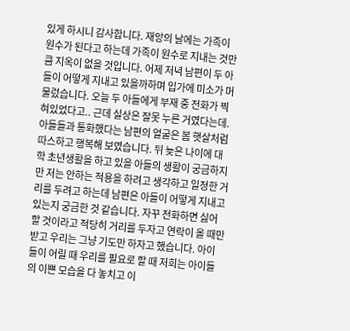있게 하시니 감사합니다. 재앙의 날에는 가족이 원수가 된다고 하는데 가족이 원수로 지내는 것만큼 지옥이 없을 것입니다. 어제 저녁 남편이 두 아들이 어떻게 지내고 있을까하며 입가에 미소가 머물렀습니다. 오늘 두 아들에게 부재 중 전화가 찍혀있었다고.. 근데 실상은 잘못 누른 거였다는데. 아들들과 통화했다는 남편의 얼굴은 봄 햇살처럼 따스하고 행복해 보였습니다. 뒤 늦은 나이에 대학 초년생활을 하고 있을 아들의 생활이 궁금하지만 저는 안하는 적용을 하려고 생각하고 일정한 거리를 두려고 하는데 남편은 아들이 어떻게 지내고 있는지 궁금한 것 같습니다. 자꾸 전화하면 싫어할 것이라고 적당히 거리를 두자고 연락이 올 때만 받고 우리는 그냥 기도만 하자고 했습니다. 아이들이 어릴 때 우리를 필요로 할 때 저희는 아이들의 이쁜 모습을 다 놓치고 이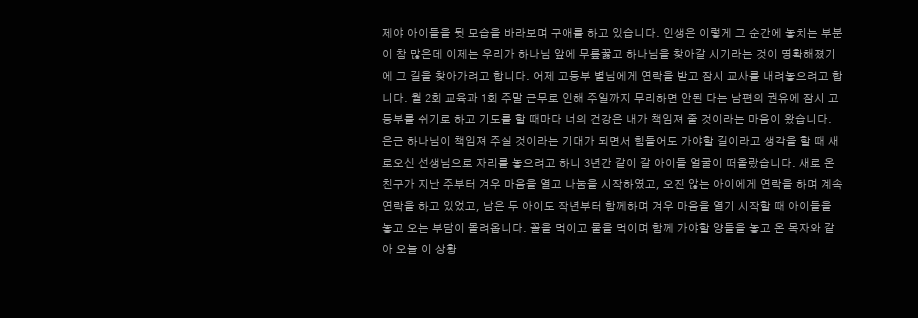제야 아이들을 뒷 모습을 바라보며 구애를 하고 있습니다. 인생은 이렇게 그 순간에 놓치는 부분이 참 많은데 이제는 우리가 하나님 앞에 무릎꿇고 하나님을 찾아갈 시기라는 것이 명확해졌기에 그 길을 찾아가려고 합니다. 어제 고등부 별님에게 연락을 받고 잠시 교사를 내려놓으려고 합니다. 월 2회 교육과 1회 주말 근무로 인해 주일까지 무리하면 안된 다는 남편의 권유에 잠시 고등부를 쉬기로 하고 기도를 할 때마다 너의 건강은 내가 책임져 줄 것이라는 마음이 왔습니다. 은근 하나님이 책임져 주실 것이라는 기대가 되면서 힘들어도 가야할 길이라고 생각을 할 때 새로오신 선생님으로 자리를 놓으려고 하니 3년간 같이 갈 아이들 얼굴이 떠올랐습니다. 새로 온 친구가 지난 주부터 겨우 마음을 열고 나눔을 시작하였고, 오진 않는 아이에게 연락을 하며 계속 연락을 하고 있었고, 남은 두 아이도 작년부터 함께하며 겨우 마음을 열기 시작할 때 아이들을 놓고 오는 부담이 몰려옵니다. 꼴을 먹이고 물을 먹이며 함께 가야할 양들을 놓고 온 목자와 같아 오늘 이 상황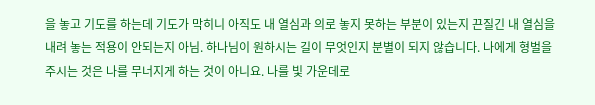을 놓고 기도를 하는데 기도가 막히니 아직도 내 열심과 의로 놓지 못하는 부분이 있는지 끈질긴 내 열심을 내려 놓는 적용이 안되는지 아님. 하나님이 원하시는 길이 무엇인지 분별이 되지 않습니다. 나에게 형벌을 주시는 것은 나를 무너지게 하는 것이 아니요. 나를 빛 가운데로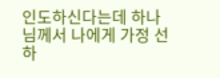인도하신다는데 하나님께서 나에게 가정 선하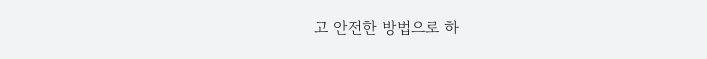고 안전한 방법으로 하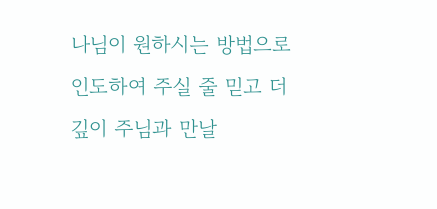나님이 원하시는 방법으로 인도하여 주실 줄 믿고 더 깊이 주님과 만날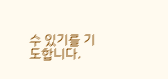수 있기를 기도합니다.